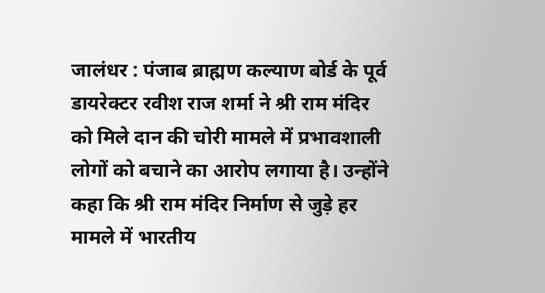जालंधर : पंजाब ब्राह्मण कल्याण बोर्ड के पूर्व डायरेक्टर रवीश राज शर्मा ने श्री राम मंदिर को मिले दान की चोरी मामले में प्रभावशाली लोगों को बचाने का आरोप लगाया है। उन्होंने कहा कि श्री राम मंदिर निर्माण से जुड़े हर मामले में भारतीय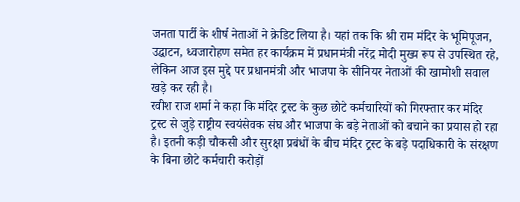जनता पार्टी के शीर्ष नेताओं ने क्रेडिट लिया है। यहां तक कि श्री राम मंदिर के भूमिपूजन, उद्घाटन, ध्वजारोहण समेत हर कार्यक्रम में प्रधानमंत्री नरेंद्र मोदी मुख्य रूप से उपस्थित रहे, लेकिन आज इस मुद्दे पर प्रधानमंत्री और भाजपा के सीनियर नेताओं की खामोशी सवाल खड़े कर रही है।
रवीश राज शर्मा ने कहा कि मंदिर ट्रस्ट के कुछ छोटे कर्मचारियों को गिरफ्तार कर मंदिर ट्रस्ट से जुड़े राष्ट्रीय स्वयंसेवक संघ और भाजपा के बड़े नेताओं को बचाने का प्रयास हो रहा है। इतनी कड़ी चौकसी और सुरक्षा प्रबंधों के बीच मंदिर ट्रस्ट के बड़े पदाधिकारी के संरक्षण के बिना छोटे कर्मचारी करोड़ों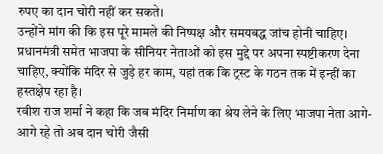रुपए का दान चोरी नहीं कर सकते।
उन्होंने मांग की कि इस पूरे मामले की निष्पक्ष और समयबद्ध जांच होनी चाहिए। प्रधानमंत्री समेत भाजपा के सीनियर नेताओं को इस मुद्दे पर अपना स्पष्टीकरण देना चाहिए, क्योंकि मंदिर से जुड़े हर काम, यहां तक कि ट्रस्ट के गठन तक में इन्हीं का हस्तक्षेप रहा है।
रवीश राज शर्मा ने कहा कि जब मंदिर निर्माण का श्रेय लेने के लिए भाजपा नेता आगे-आगे रहे तो अब दान चोरी जैसी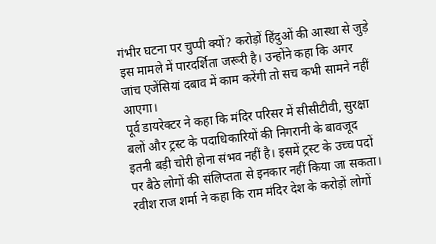गंभीर घटना पर चुप्पी क्यों? करोड़ों हिंदुओं की आस्था से जुड़े इस मामले में पारदर्शिता जरूरी है। उन्होंने कहा कि अगर जांच एजेंसियां दबाव में काम करेंगी तो सच कभी सामने नहीं आएगा।
पूर्व डायरेक्टर ने कहा कि मंदिर परिसर में सीसीटीवी, सुरक्षा बलों और ट्रस्ट के पदाधिकारियों की निगरानी के बावजूद इतनी बड़ी चोरी होना संभव नहीं है। इसमें ट्रस्ट के उच्च पदों पर बैठे लोगों की संलिप्तता से इनकार नहीं किया जा सकता।
रवीश राज शर्मा ने कहा कि राम मंदिर देश के करोड़ों लोगों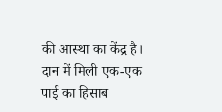की आस्था का केंद्र है। दान में मिली एक-एक पाई का हिसाब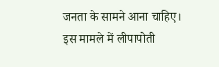जनता के सामने आना चाहिए। इस मामले में लीपापोती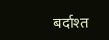बर्दाश्त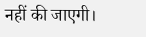नहीं की जाएगी।